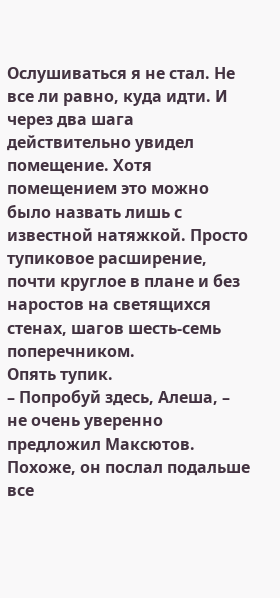Ослушиваться я не стал. Не все ли равно, куда идти. И через два шага действительно увидел помещение. Хотя помещением это можно было назвать лишь с известной натяжкой. Просто тупиковое расширение, почти круглое в плане и без наростов на светящихся стенах, шагов шесть-семь поперечником.
Опять тупик.
– Попробуй здесь, Алеша, – не очень уверенно предложил Максютов. Похоже, он послал подальше все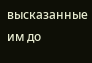высказанные им до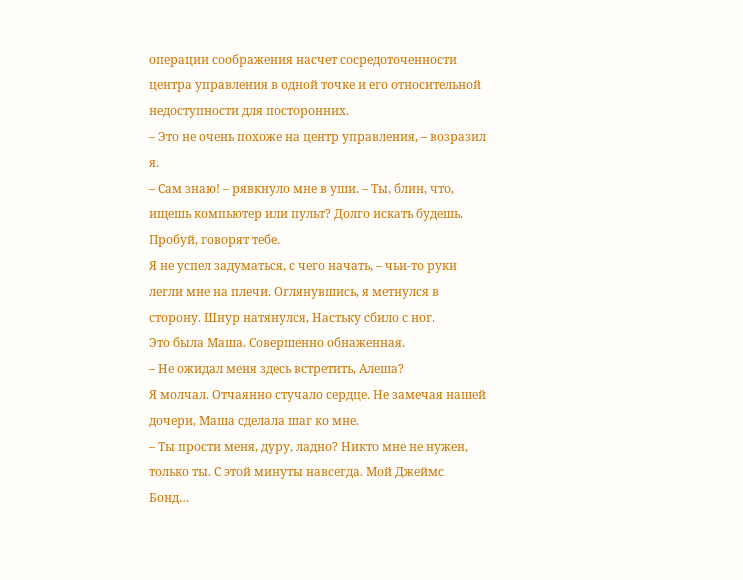операции соображения насчет сосредоточенности центра управления в одной точке и его относительной недоступности для посторонних.
– Это не очень похоже на центр управления, – возразил я.
– Сам знаю! – рявкнуло мне в уши. – Ты, блин, что, ищешь компьютер или пульт? Долго искать будешь. Пробуй, говорят тебе.
Я не успел задуматься, с чего начать, – чьи-то руки легли мне на плечи. Оглянувшись, я метнулся в сторону. Шнур натянулся, Настьку сбило с ног.
Это была Маша. Совершенно обнаженная.
– Не ожидал меня здесь встретить, Алеша?
Я молчал. Отчаянно стучало сердце. Не замечая нашей дочери, Маша сделала шаг ко мне.
– Ты прости меня, дуру, ладно? Никто мне не нужен, только ты. С этой минуты навсегда. Мой Джеймс Бонд…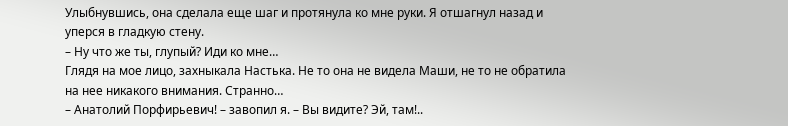Улыбнувшись, она сделала еще шаг и протянула ко мне руки. Я отшагнул назад и уперся в гладкую стену.
– Ну что же ты, глупый? Иди ко мне…
Глядя на мое лицо, захныкала Настька. Не то она не видела Маши, не то не обратила на нее никакого внимания. Странно…
– Анатолий Порфирьевич! – завопил я. – Вы видите? Эй, там!..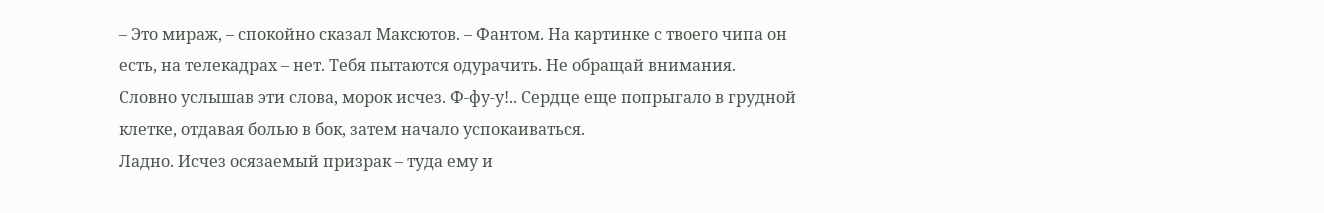– Это мираж, – спокойно сказал Максютов. – Фантом. На картинке с твоего чипа он есть, на телекадрах – нет. Тебя пытаются одурачить. Не обращай внимания.
Словно услышав эти слова, морок исчез. Ф-фу-у!.. Сердце еще попрыгало в грудной клетке, отдавая болью в бок, затем начало успокаиваться.
Ладно. Исчез осязаемый призрак – туда ему и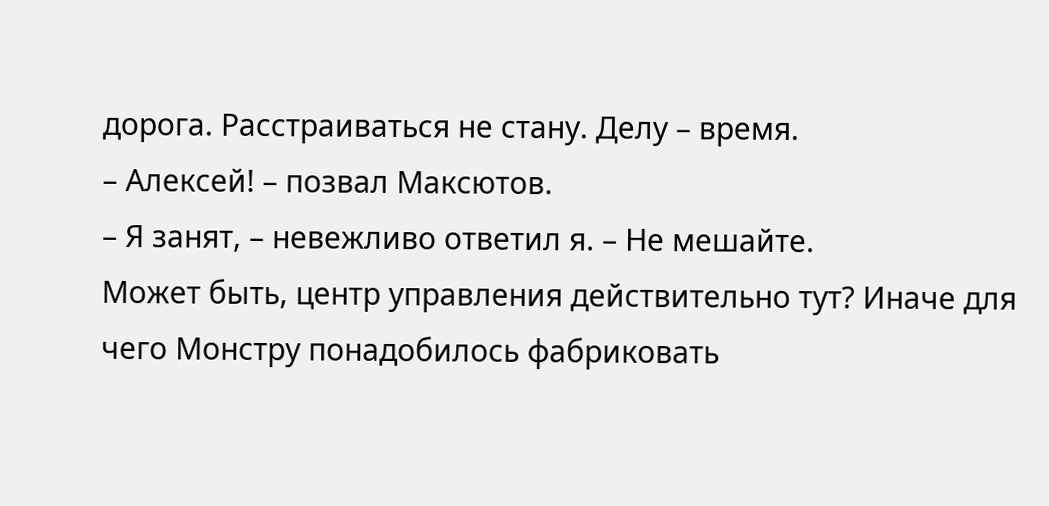дорога. Расстраиваться не стану. Делу – время.
– Алексей! – позвал Максютов.
– Я занят, – невежливо ответил я. – Не мешайте.
Может быть, центр управления действительно тут? Иначе для чего Монстру понадобилось фабриковать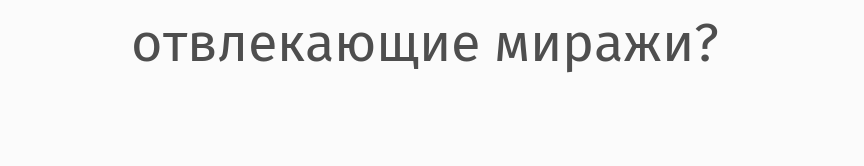отвлекающие миражи?